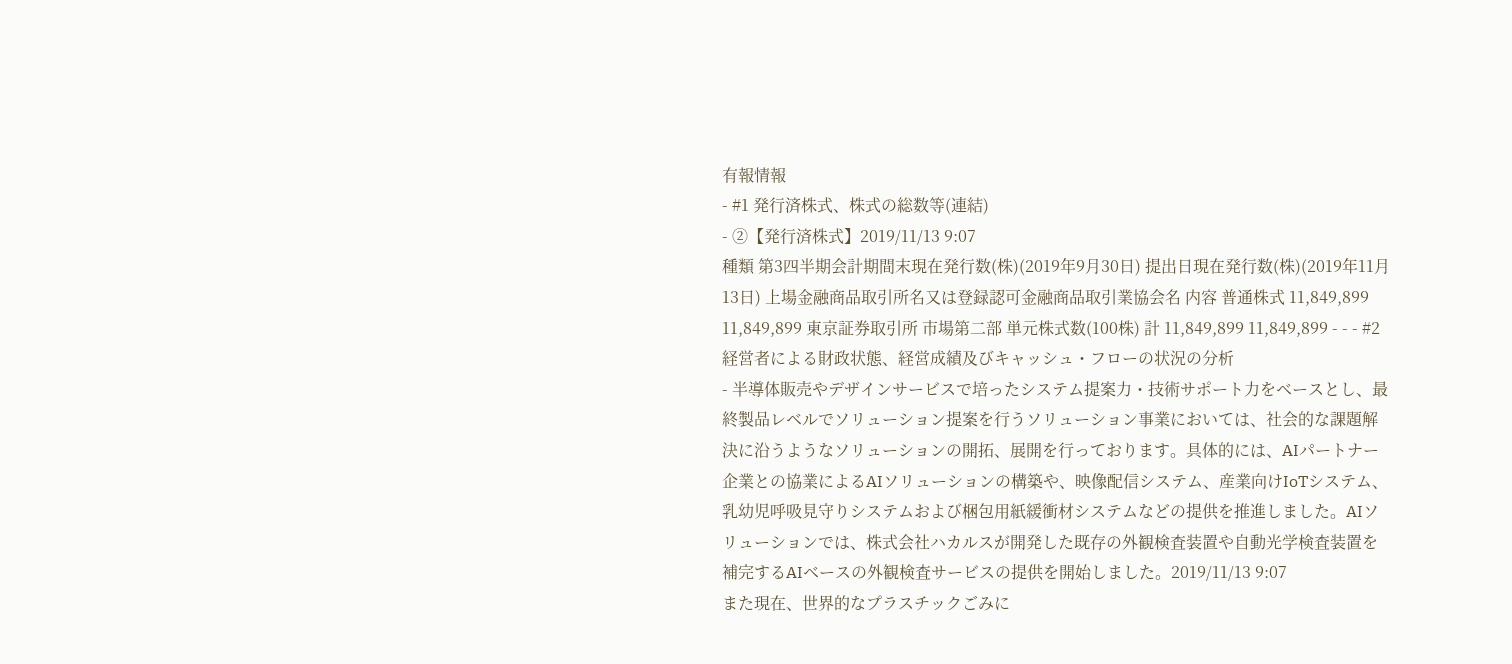有報情報
- #1 発行済株式、株式の総数等(連結)
- ②【発行済株式】2019/11/13 9:07
種類 第3四半期会計期間末現在発行数(株)(2019年9月30日) 提出日現在発行数(株)(2019年11月13日) 上場金融商品取引所名又は登録認可金融商品取引業協会名 内容 普通株式 11,849,899 11,849,899 東京証券取引所 市場第二部 単元株式数(100株) 計 11,849,899 11,849,899 - - - #2 経営者による財政状態、経営成績及びキャッシュ・フローの状況の分析
- 半導体販売やデザインサービスで培ったシステム提案力・技術サポート力をベースとし、最終製品レベルでソリューション提案を行うソリューション事業においては、社会的な課題解決に沿うようなソリューションの開拓、展開を行っております。具体的には、AIパートナー企業との協業によるAIソリューションの構築や、映像配信システム、産業向けIoTシステム、乳幼児呼吸見守りシステムおよび梱包用紙緩衝材システムなどの提供を推進しました。AIソリューションでは、株式会社ハカルスが開発した既存の外観検査装置や自動光学検査装置を補完するAIベースの外観検査サービスの提供を開始しました。2019/11/13 9:07
また現在、世界的なプラスチックごみに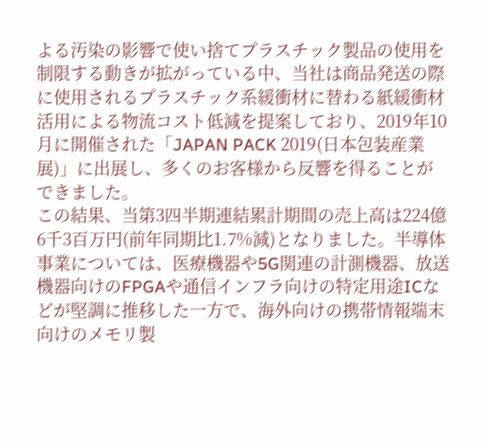よる汚染の影響で使い捨てプラスチック製品の使用を制限する動きが拡がっている中、当社は商品発送の際に使用されるプラスチック系緩衝材に替わる紙緩衝材活用による物流コスト低減を提案しており、2019年10月に開催された「JAPAN PACK 2019(日本包装産業展)」に出展し、多くのお客様から反響を得ることができました。
この結果、当第3四半期連結累計期間の売上高は224億6千3百万円(前年同期比1.7%減)となりました。半導体事業については、医療機器や5G関連の計測機器、放送機器向けのFPGAや通信インフラ向けの特定用途ICなどが堅調に推移した一方で、海外向けの携帯情報端末向けのメモリ製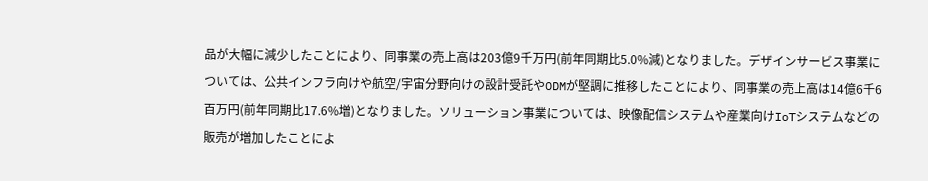品が大幅に減少したことにより、同事業の売上高は203億9千万円(前年同期比5.0%減)となりました。デザインサービス事業については、公共インフラ向けや航空/宇宙分野向けの設計受託やODMが堅調に推移したことにより、同事業の売上高は14億6千6百万円(前年同期比17.6%増)となりました。ソリューション事業については、映像配信システムや産業向けIoTシステムなどの販売が増加したことによ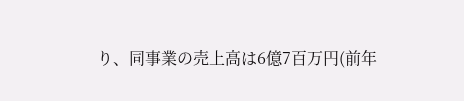り、同事業の売上高は6億7百万円(前年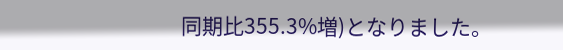同期比355.3%増)となりました。